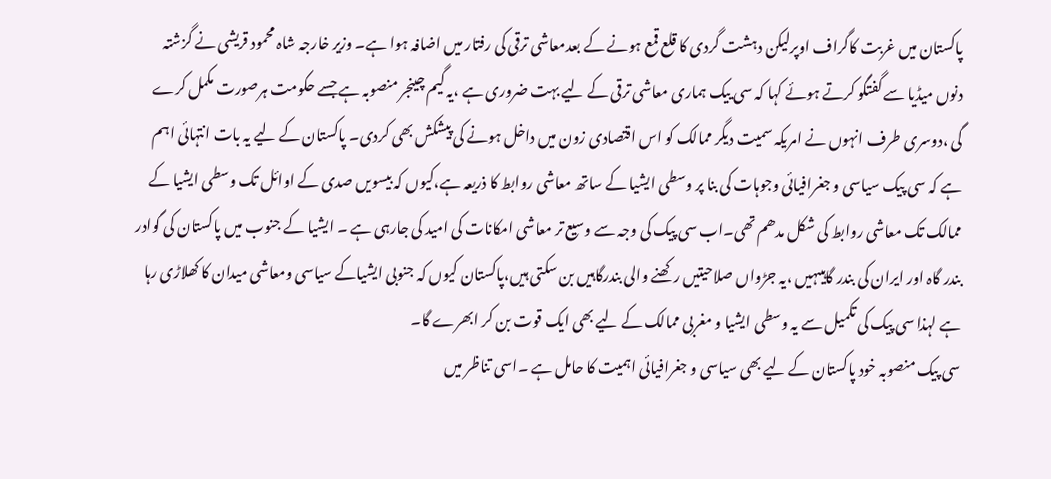پاکستان میں غربت کاگراف اوپرلیکن دہشت گردی کا قلع قمع ہونے کے بعدمعاشی ترقی کی رفتار میں اضافہ ہوا ہے۔ وزیر خارجہ شاہ محمود قریشی نے گزشتہ دنوں میڈیا سے گفتگو کرتے ہوئے کہا کہ سی ییک ہماری معاشی ترقی کے لیے بہت ضروری ہے ،یہ گیم چینجر منصوبہ ہے جسے حکومت ہرصورت مکمل کرے گی ،دوسری طرف انہوں نے امریکہ سمیت دیگر ممالک کو اس اقتصادی زون میں داخل ہونے کی پیشکش بھی کردی۔ پاکستان کے لیے یہ بات انتہائی اہم ہے کہ سی پیک سیاسی و جغرافیائی وجوہات کی بنا پر وسطی ایشیا کے ساتھ معاشی روابط کا ذریعہ ہے،کیوں کہ بیسویں صدی کے اوائل تک وسطی ایشیا کے ممالک تک معاشی روابط کی شکل مدھم تھی۔اب سی پیک کی وجہ سے وسیع تر معاشی امکانات کی امید کی جارہی ہے ۔ ایشیا کے جنوب میں پاکستان کی گوادر بندر گاہ اور ایران کی بندر گاہیںہیں ،یہ جڑواں صلاحیتیں رکھنے والی بندرگاہیں بن سکتی ہیں،پاکستان کیوں کہ جنوبی ایشیاکے سیاسی ومعاشی میدان کا کھلاڑی رہا ہے لہذا سی پیک کی تکمیل سے یہ وسطی ایشیا و مغربی ممالک کے لیے بھی ایک قوت بن کر ابھرے گا۔
سی پیک منصوبہ خود پاکستان کے لیے بھی سیاسی و جغرافیائی اہمیت کا حامل ہے ۔اسی تناظر میں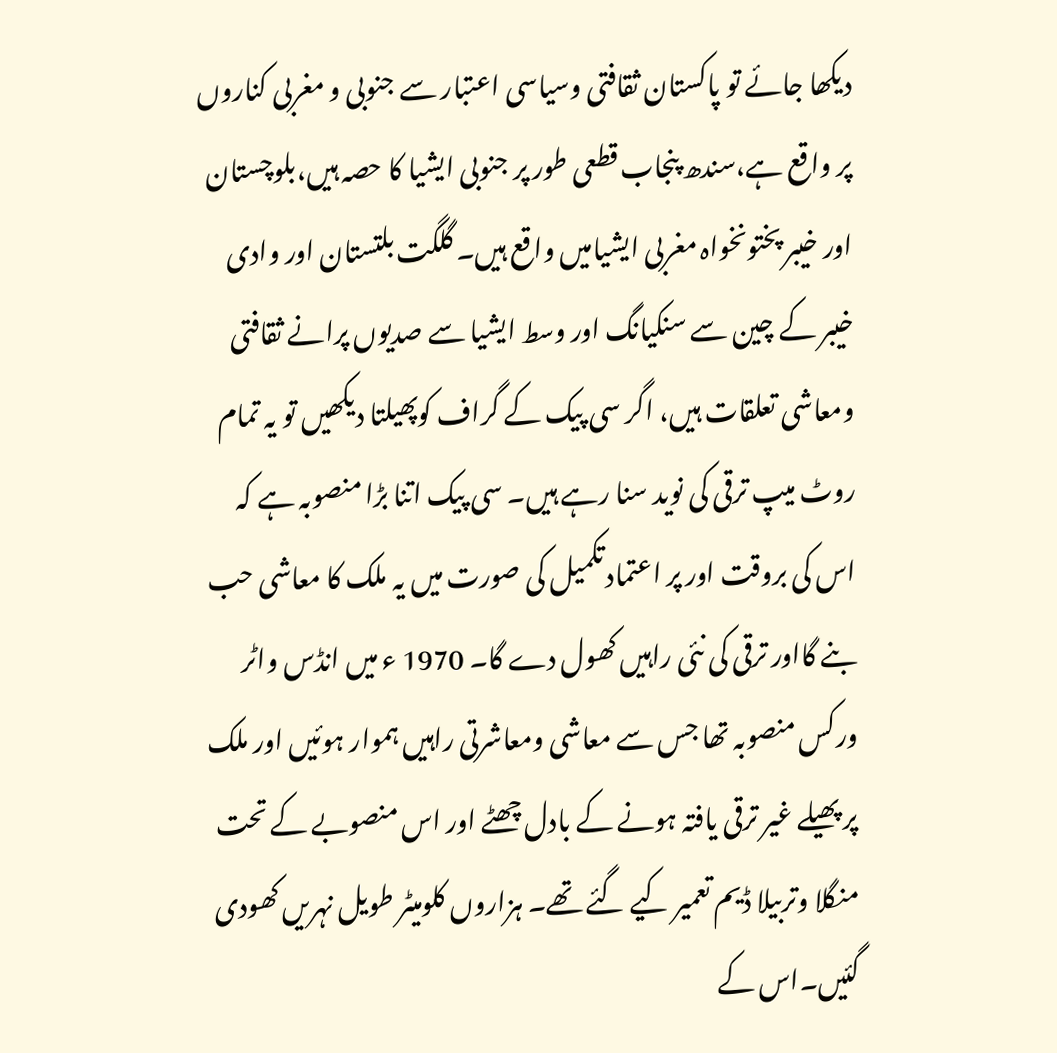دیکھا جائے تو پاکستان ثقافتی وسیاسی اعتبار سے جنوبی و مغربی کناروں پر واقع ہے،سندھ پنجاب قطعی طور پر جنوبی ایشیا کا حصہ ہیں،بلوچستان اور خیبر پختونخواہ مغربی ایشیامیں واقع ہیں۔ گلگت بلتستان اور وادی خیبر کے چین سے سنکیانگ اور وسط ایشیا سے صدیوں پرانے ثقافتی ومعاشی تعلقات ہیں، اگر سی پیک کے گراف کوپھیلتا دیکھیں تو یہ تمام روٹ میپ ترقی کی نوید سنا رہے ہیں۔ سی پیک اتنا بڑا منصوبہ ہے کہ اس کی بروقت اور پر اعتماد تکمیل کی صورت میں یہ ملک کا معاشی حب بنے گااور ترقی کی نئی راہیں کھول دے گا۔ 1970 ء میں انڈس واٹر ورکس منصوبہ تھا جس سے معاشی ومعاشرتی راہیں ہموار ہوئیں اور ملک پر پھیلے غیر ترقی یافتہ ہونے کے بادل چھٹے اور اس منصوبے کے تحت منگلا وتربیلا ڈیم تعمیر کیے گئے تھے۔ ہزاروں کلومیٹر طویل نہریں کھودی گئیں۔اس کے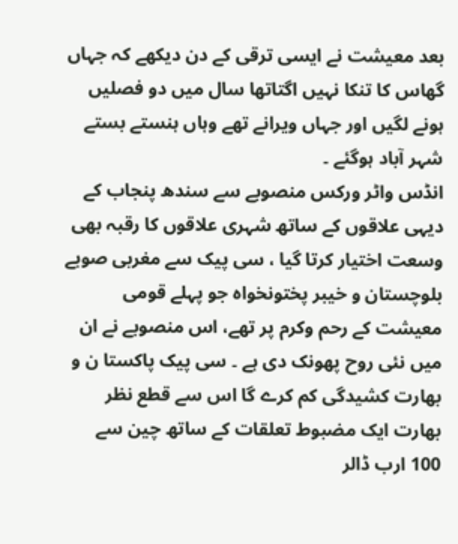بعد معیشت نے ایسی ترقی کے دن دیکھے کہ جہاں گھاس کا تنکا نہیں اگتاتھا سال میں دو فصلیں ہونے لگیں اور جہاں ویرانے تھے وہاں ہنستے بستے شہر آباد ہوگئے ۔
انڈس واٹر ورکس منصوبے سے سندھ پنجاب کے دیہی علاقوں کے ساتھ شہری علاقوں کا رقبہ بھی وسعت اختیار کرتا گیا ، سی پیک سے مغربی صوبے بلوچستان و خیبر پختونخواہ جو پہلے قومی معیشت کے رحم وکرم پر تھے، اس منصوبے نے ان میں نئی روح پھونک دی ہے ۔ سی پیک پاکستا ن و بھارت کشیدگی کم کرے گا اس سے قطع نظر بھارت ایک مضبوط تعلقات کے ساتھ چین سے 100 ارب ڈالر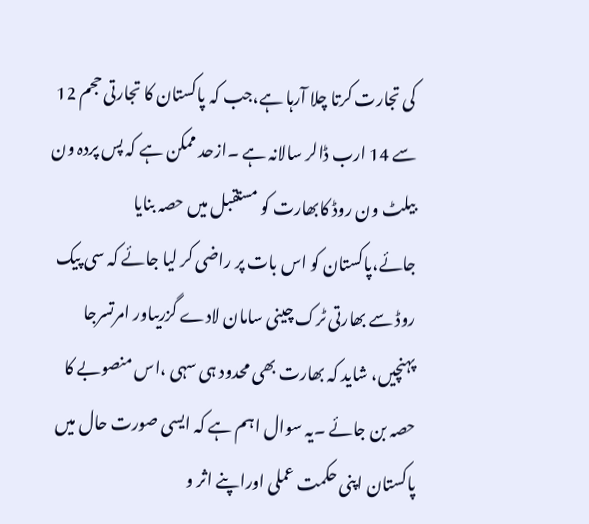کی تجارت کرتا چلا آرہا ہے،جب کہ پاکستان کا تجارتی حجم 12 سے 14 ارب ڈالر سالانہ ہے ۔ازحد ممکن ہے کہ پس پردہ ون بیلٹ ون روڈ کابھارت کو مستقبل میں حصہ بنایا جائے،پاکستان کو اس بات پر راضی کر لیا جائے کہ سی پیک روڈ سے بھارتی ٹرک چینی سامان لادے گزریںاور امرتسرجا پہنچیں، شاید کہ بھارت بھی محدود ہی سہی ،اس منصوبے کا حصہ بن جائے ۔یہ سوال اہم ہے کہ ایسی صورت حال میں پاکستان اپنی حکمت عملی اوراپنے اثر و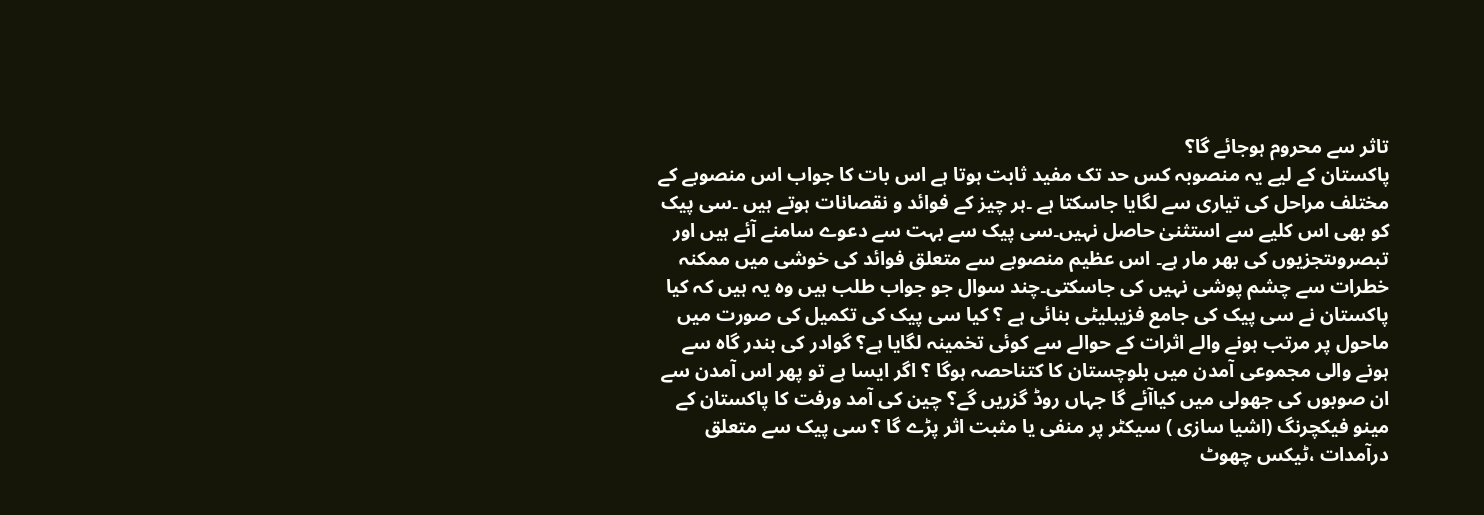تاثر سے محروم ہوجائے گا؟
پاکستان کے لیے یہ منصوبہ کس حد تک مفید ثابت ہوتا ہے اس بات کا جواب اس منصوبے کے مختلف مراحل کی تیاری سے لگایا جاسکتا ہے ۔ہر چیز کے فوائد و نقصانات ہوتے ہیں ۔سی پیک کو بھی اس کلیے سے استثنیٰ حاصل نہیں۔سی پیک سے بہت سے دعوے سامنے آئے ہیں اور تبصروںتجزیوں کی بھر مار ہے۔ اس عظیم منصوبے سے متعلق فوائد کی خوشی میں ممکنہ خطرات سے چشم پوشی نہیں کی جاسکتی۔چند سوال جو جواب طلب ہیں وہ یہ ہیں کہ کیا پاکستان نے سی پیک کی جامع فزیبلیٹی بنائی ہے ؟ کیا سی پیک کی تکمیل کی صورت میں ماحول پر مرتب ہونے والے اثرات کے حوالے سے کوئی تخمینہ لگایا ہے؟ گوادر کی بندر گاہ سے ہونے والی مجموعی آمدن میں بلوچستان کا کتناحصہ ہوگا ؟ اگر ایسا ہے تو پھر اس آمدن سے ان صوبوں کی جھولی میں کیاآئے گا جہاں روڈ گزریں گے؟ چین کی آمد ورفت کا پاکستان کے مینو فیکچرنگ (اشیا سازی ) سیکٹر پر منفی یا مثبت اثر پڑے گا ؟ سی پیک سے متعلق درآمدات ،ٹیکس چھوٹ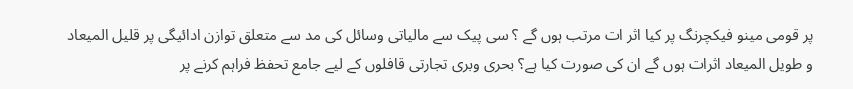پر قومی مینو فیکچرنگ پر کیا اثر ات مرتب ہوں گے ؟ سی پیک سے مالیاتی وسائل کی مد سے متعلق توازن ادائیگی پر قلیل المیعاد و طویل المیعاد اثرات ہوں گے ان کی صورت کیا ہے؟ بحری وبری تجارتی قافلوں کے لیے جامع تحفظ فراہم کرنے پر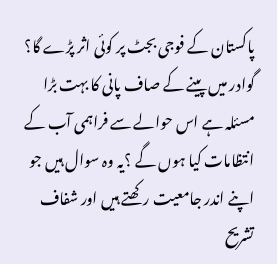پاکستان کے فوجی بجٹ پر کوئی اثر پڑے گا؟ گوادر میں پینے کے صاف پانی کا بہت بڑا مسئلہ ہے اس حوالے سے فراہمی آب کے انتظامات کیا ہوں گے ؟یہ وہ سوال ہیں جو اپنے اندر جامعیت رکھتے ہیں اور شفاف تشریح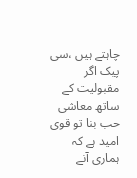چاہتے ہیں ،سی پیک اگر مقبولیت کے ساتھ معاشی حب بنا تو قوی امید ہے کہ ہماری آنے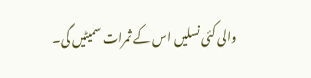والی کئی نسلیں اس کے ثمرات سمیٹیں گی۔